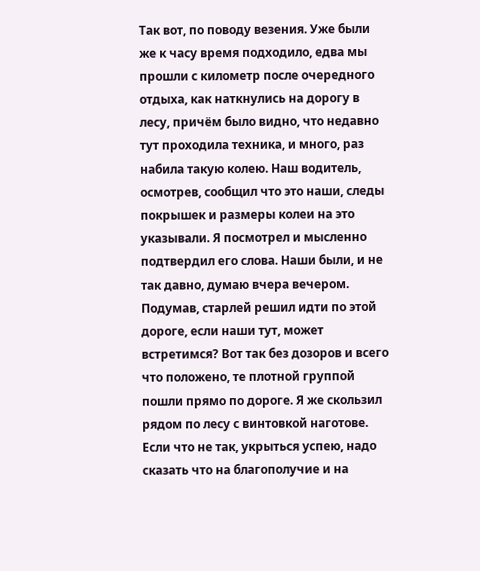Так вот, по поводу везения. Уже были же к часу время подходило, едва мы прошли с километр после очередного отдыха, как наткнулись на дорогу в лесу, причём было видно, что недавно тут проходила техника, и много, раз набила такую колею. Наш водитель, осмотрев, сообщил что это наши, следы покрышек и размеры колеи на это указывали. Я посмотрел и мысленно подтвердил его слова. Наши были, и не так давно, думаю вчера вечером. Подумав, старлей решил идти по этой дороге, если наши тут, может встретимся? Вот так без дозоров и всего что положено, те плотной группой пошли прямо по дороге. Я же скользил рядом по лесу с винтовкой наготове. Если что не так, укрыться успею, надо сказать что на благополучие и на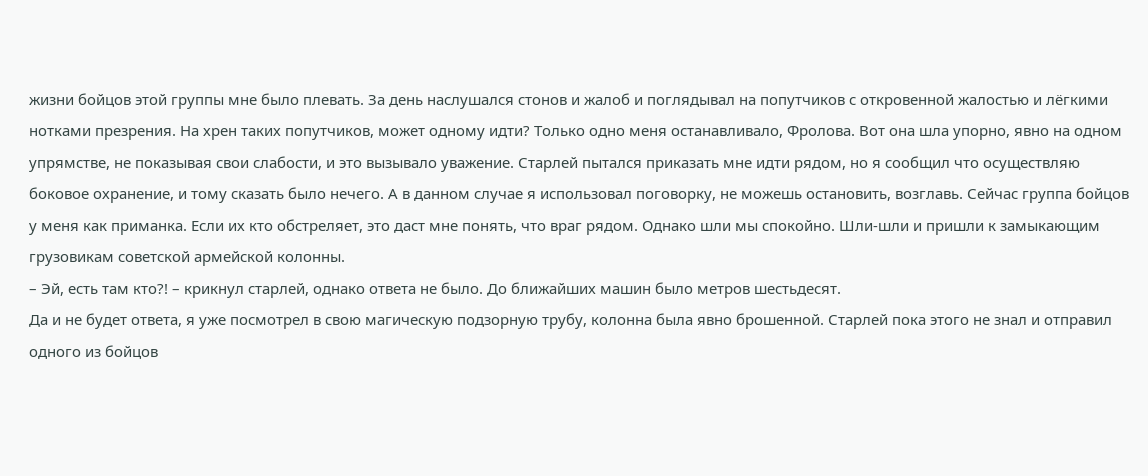жизни бойцов этой группы мне было плевать. За день наслушался стонов и жалоб и поглядывал на попутчиков с откровенной жалостью и лёгкими нотками презрения. На хрен таких попутчиков, может одному идти? Только одно меня останавливало, Фролова. Вот она шла упорно, явно на одном упрямстве, не показывая свои слабости, и это вызывало уважение. Старлей пытался приказать мне идти рядом, но я сообщил что осуществляю боковое охранение, и тому сказать было нечего. А в данном случае я использовал поговорку, не можешь остановить, возглавь. Сейчас группа бойцов у меня как приманка. Если их кто обстреляет, это даст мне понять, что враг рядом. Однако шли мы спокойно. Шли-шли и пришли к замыкающим грузовикам советской армейской колонны.
– Эй, есть там кто?! – крикнул старлей, однако ответа не было. До ближайших машин было метров шестьдесят.
Да и не будет ответа, я уже посмотрел в свою магическую подзорную трубу, колонна была явно брошенной. Старлей пока этого не знал и отправил одного из бойцов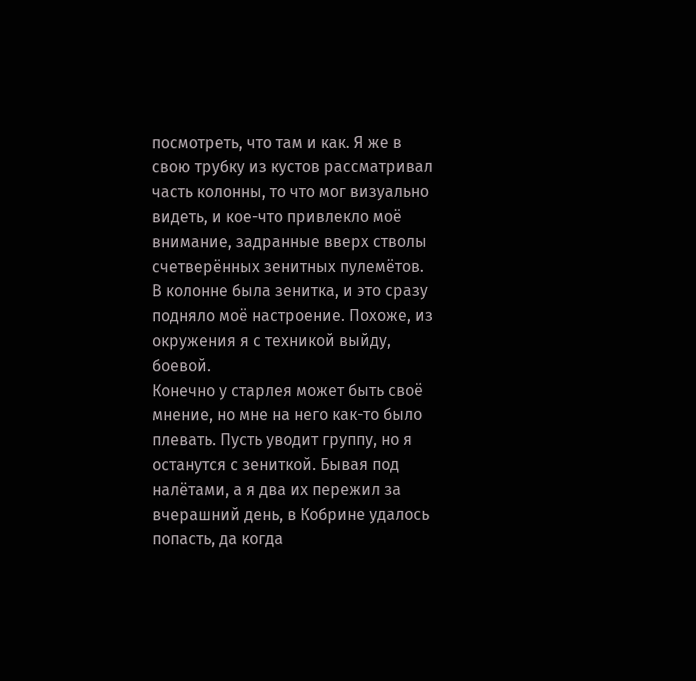посмотреть, что там и как. Я же в свою трубку из кустов рассматривал часть колонны, то что мог визуально видеть, и кое-что привлекло моё внимание, задранные вверх стволы счетверённых зенитных пулемётов. В колонне была зенитка, и это сразу подняло моё настроение. Похоже, из окружения я с техникой выйду, боевой.
Конечно у старлея может быть своё мнение, но мне на него как-то было плевать. Пусть уводит группу, но я останутся с зениткой. Бывая под налётами, а я два их пережил за вчерашний день, в Кобрине удалось попасть, да когда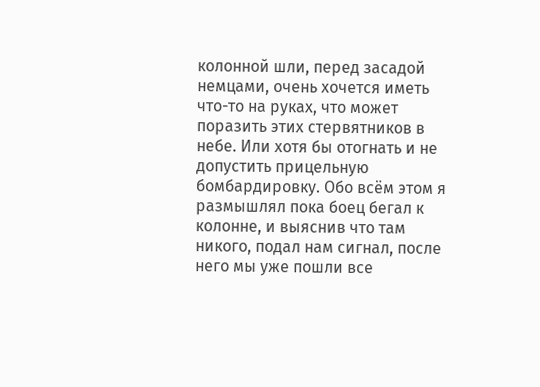колонной шли, перед засадой немцами, очень хочется иметь что-то на руках, что может поразить этих стервятников в небе. Или хотя бы отогнать и не допустить прицельную бомбардировку. Обо всём этом я размышлял пока боец бегал к колонне, и выяснив что там никого, подал нам сигнал, после него мы уже пошли все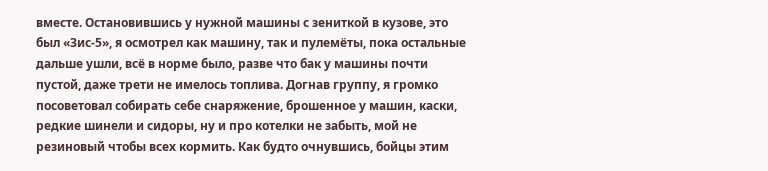вместе. Остановившись у нужной машины с зениткой в кузове, это был «Зис-5», я осмотрел как машину, так и пулемёты, пока остальные дальше ушли, всё в норме было, разве что бак у машины почти пустой, даже трети не имелось топлива. Догнав группу, я громко посоветовал собирать себе снаряжение, брошенное у машин, каски, редкие шинели и сидоры, ну и про котелки не забыть, мой не резиновый чтобы всех кормить. Как будто очнувшись, бойцы этим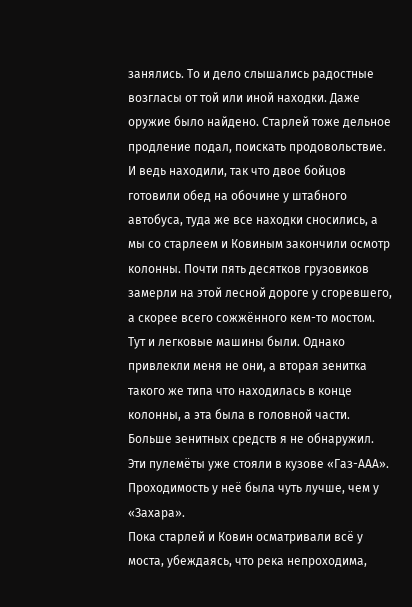занялись. То и дело слышались радостные возгласы от той или иной находки. Даже оружие было найдено. Старлей тоже дельное продление подал, поискать продовольствие. И ведь находили, так что двое бойцов готовили обед на обочине у штабного автобуса, туда же все находки сносились, а мы со старлеем и Ковиным закончили осмотр колонны. Почти пять десятков грузовиков замерли на этой лесной дороге у сгоревшего, а скорее всего сожжённого кем-то мостом. Тут и легковые машины были. Однако привлекли меня не они, а вторая зенитка такого же типа что находилась в конце колонны, а эта была в головной части. Больше зенитных средств я не обнаружил. Эти пулемёты уже стояли в кузове «Газ-ААА». Проходимость у неё была чуть лучше, чем у «Захара».
Пока старлей и Ковин осматривали всё у моста, убеждаясь, что река непроходима,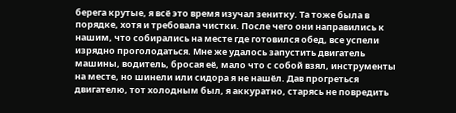берега крутые, я всё это время изучал зенитку. Та тоже была в порядке, хотя и требовала чистки. После чего они направились к нашим, что собирались на месте где готовился обед, все успели изрядно проголодаться. Мне же удалось запустить двигатель машины, водитель, бросая её, мало что с собой взял, инструменты на месте, но шинели или сидора я не нашёл. Дав прогреться двигателю, тот холодным был, я аккуратно, старясь не повредить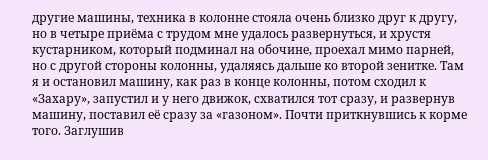другие машины, техника в колонне стояла очень близко друг к другу, но в четыре приёма с трудом мне удалось развернуться, и хрустя кустарником, который подминал на обочине, проехал мимо парней, но с другой стороны колонны, удаляясь дальше ко второй зенитке. Там я и остановил машину, как раз в конце колонны, потом сходил к «Захару», запустил и у него движок, схватился тот сразу, и развернув машину, поставил её сразу за «газоном». Почти приткнувшись к корме того. Заглушив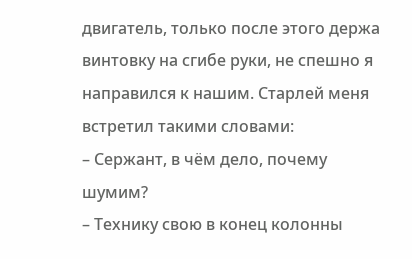двигатель, только после этого держа винтовку на сгибе руки, не спешно я направился к нашим. Старлей меня встретил такими словами:
– Сержант, в чём дело, почему шумим?
– Технику свою в конец колонны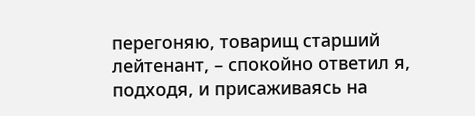перегоняю, товарищ старший лейтенант, – спокойно ответил я, подходя, и присаживаясь на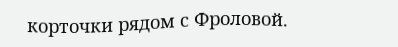корточки рядом с Фроловой.